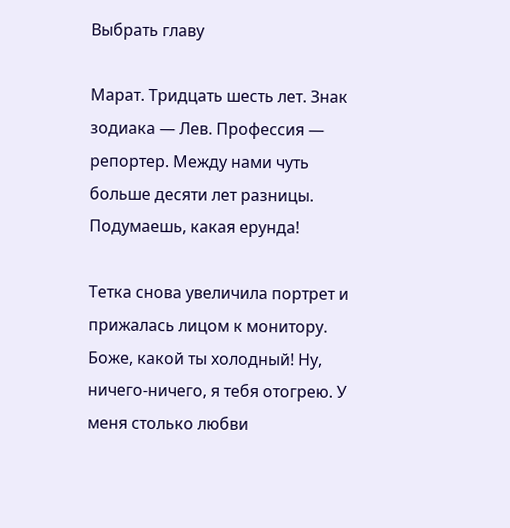Выбрать главу

Марат. Тридцать шесть лет. Знак зодиака — Лев. Профессия — репортер. Между нами чуть больше десяти лет разницы. Подумаешь, какая ерунда!

Тетка снова увеличила портрет и прижалась лицом к монитору. Боже, какой ты холодный! Ну, ничего-ничего, я тебя отогрею. У меня столько любви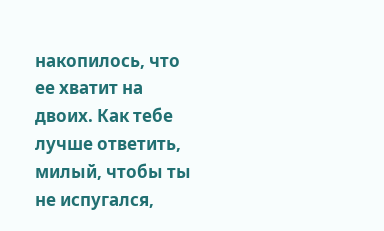накопилось, что ее хватит на двоих. Как тебе лучше ответить, милый, чтобы ты не испугался,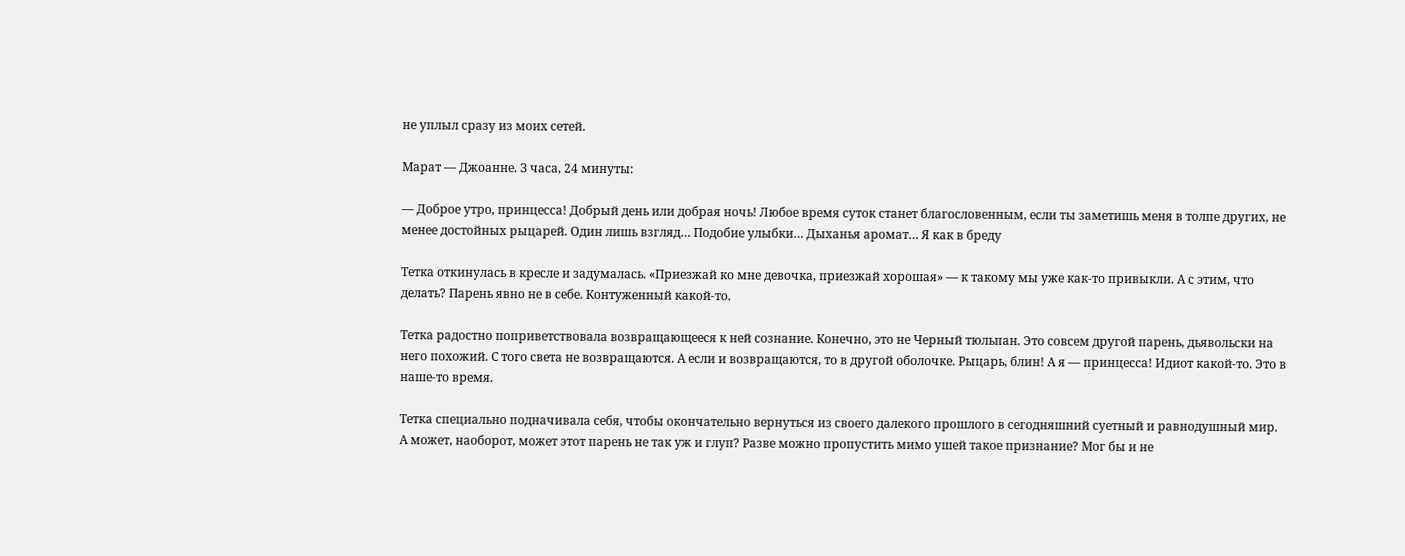не уплыл сразу из моих сетей.

Марат — Джоанне. З часа, 24 минуты:

— Доброе утро, принцесса! Добрый день или добрая ночь! Любое время суток станет благословенным, если ты заметишь меня в толпе других, не менее достойных рыцарей. Один лишь взгляд… Подобие улыбки… Дыханья аромат… Я как в бреду

Тетка откинулась в кресле и задумалась. «Приезжай ко мне девочка, приезжай хорошая» — к такому мы уже как-то привыкли. А с этим, что делать? Парень явно не в себе. Контуженный какой-то.

Тетка радостно поприветствовала возвращающееся к ней сознание. Конечно, это не Черный тюльпан. Это совсем другой парень, дьявольски на него похожий. С того света не возвращаются. А если и возвращаются, то в другой оболочке. Рыцарь, блин! А я — принцесса! Идиот какой-то. Это в наше-то время.

Тетка специально подначивала себя, чтобы окончательно вернуться из своего далекого прошлого в сегодняшний суетный и равнодушный мир. А может, наоборот, может этот парень не так уж и глуп? Разве можно пропустить мимо ушей такое признание? Мог бы и не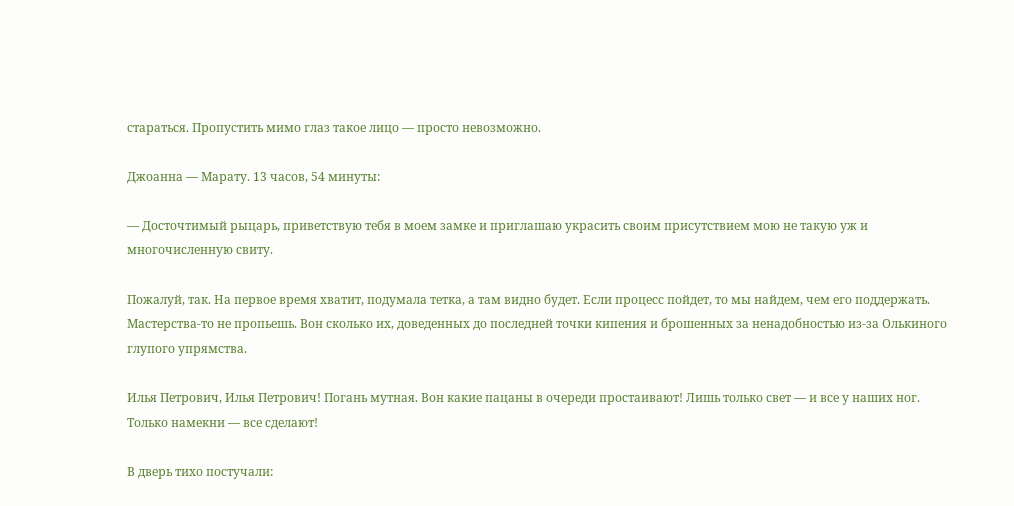стараться. Пропустить мимо глаз такое лицо — просто невозможно.

Джоанна — Марату. 13 часов, 54 минуты:

— Досточтимый рыцарь, приветствую тебя в моем замке и приглашаю украсить своим присутствием мою не такую уж и многочисленную свиту.

Пожалуй, так. На первое время хватит, подумала тетка, а там видно будет. Если процесс пойдет, то мы найдем, чем его поддержать. Мастерства-то не пропьешь. Вон сколько их, доведенных до последней точки кипения и брошенных за ненадобностью из-за Олькиного глупого упрямства.

Илья Петрович, Илья Петрович! Погань мутная. Вон какие пацаны в очереди простаивают! Лишь только свет — и все у наших ног. Только намекни — все сделают!

В дверь тихо постучали: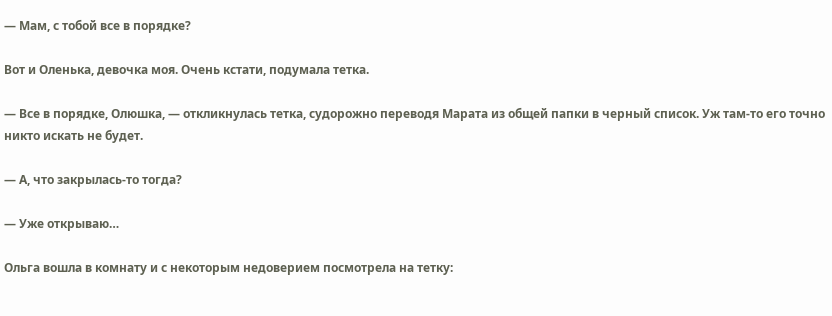— Мам, с тобой все в порядке?

Вот и Оленька, девочка моя. Очень кстати, подумала тетка.

— Все в порядке, Олюшка, — откликнулась тетка, судорожно переводя Марата из общей папки в черный список. Уж там-то его точно никто искать не будет.

— А, что закрылась-то тогда?

— Уже открываю…

Ольга вошла в комнату и с некоторым недоверием посмотрела на тетку: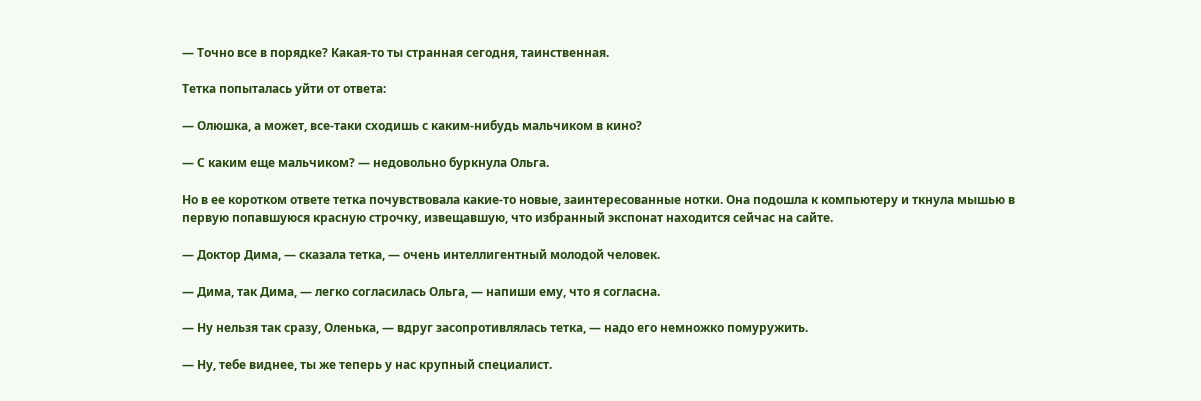— Точно все в порядке? Какая-то ты странная сегодня, таинственная.

Тетка попыталась уйти от ответа:

— Олюшка, а может, все-таки сходишь с каким-нибудь мальчиком в кино?

— С каким еще мальчиком? — недовольно буркнула Ольга.

Но в ее коротком ответе тетка почувствовала какие-то новые, заинтересованные нотки. Она подошла к компьютеру и ткнула мышью в первую попавшуюся красную строчку, извещавшую, что избранный экспонат находится сейчас на сайте.

— Доктор Дима, — сказала тетка, — очень интеллигентный молодой человек.

— Дима, так Дима, — легко согласилась Ольга, — напиши ему, что я согласна.

— Ну нельзя так сразу, Оленька, — вдруг засопротивлялась тетка, — надо его немножко помуружить.

— Ну, тебе виднее, ты же теперь у нас крупный специалист.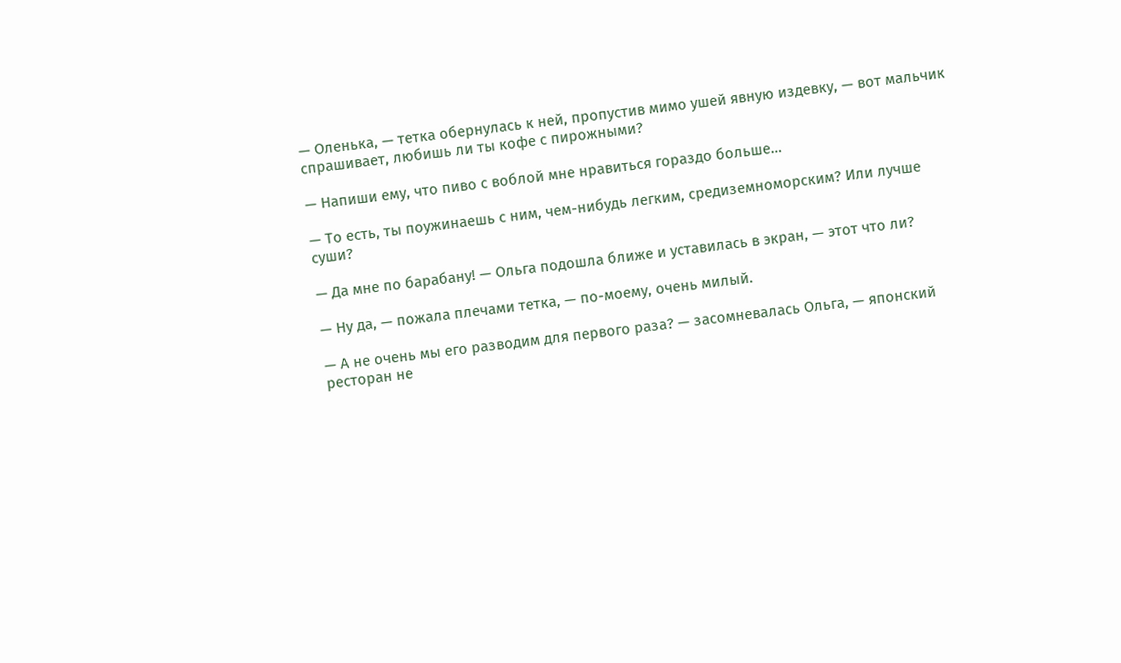— Оленька, — тетка обернулась к ней, пропустив мимо ушей явную издевку, — вот мальчик спрашивает, любишь ли ты кофе с пирожными?

— Напиши ему, что пиво с воблой мне нравиться гораздо больше…

— То есть, ты поужинаешь с ним, чем-нибудь легким, средиземноморским? Или лучше суши?

— Да мне по барабану! — Ольга подошла ближе и уставилась в экран, — этот что ли?

— Ну да, — пожала плечами тетка, — по-моему, очень милый.

— А не очень мы его разводим для первого раза? — засомневалась Ольга, — японский ресторан не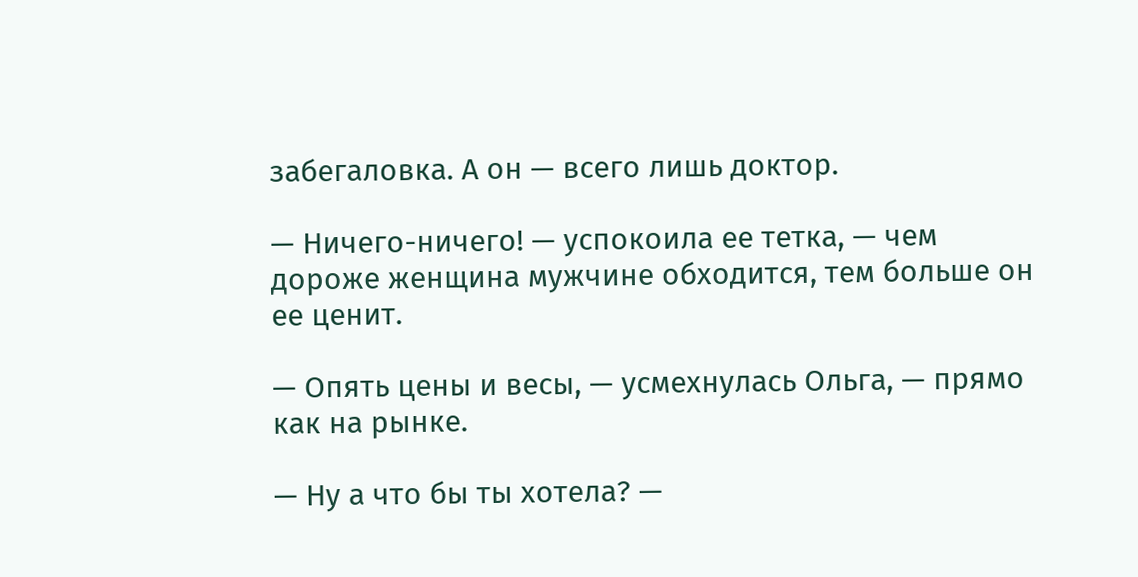забегаловка. А он — всего лишь доктор.

— Ничего-ничего! — успокоила ее тетка, — чем дороже женщина мужчине обходится, тем больше он ее ценит.

— Опять цены и весы, — усмехнулась Ольга, — прямо как на рынке.

— Ну а что бы ты хотела? —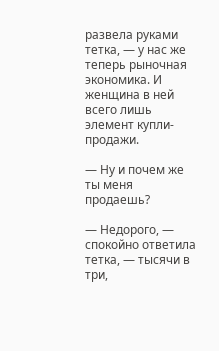развела руками тетка, — у нас же теперь рыночная экономика. И женщина в ней всего лишь элемент купли-продажи.

— Ну и почем же ты меня продаешь?

— Недорого, — спокойно ответила тетка, — тысячи в три,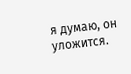я думаю, он уложится.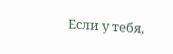Если у тебя,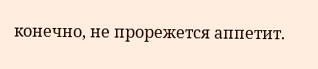конечно, не прорежется аппетит.